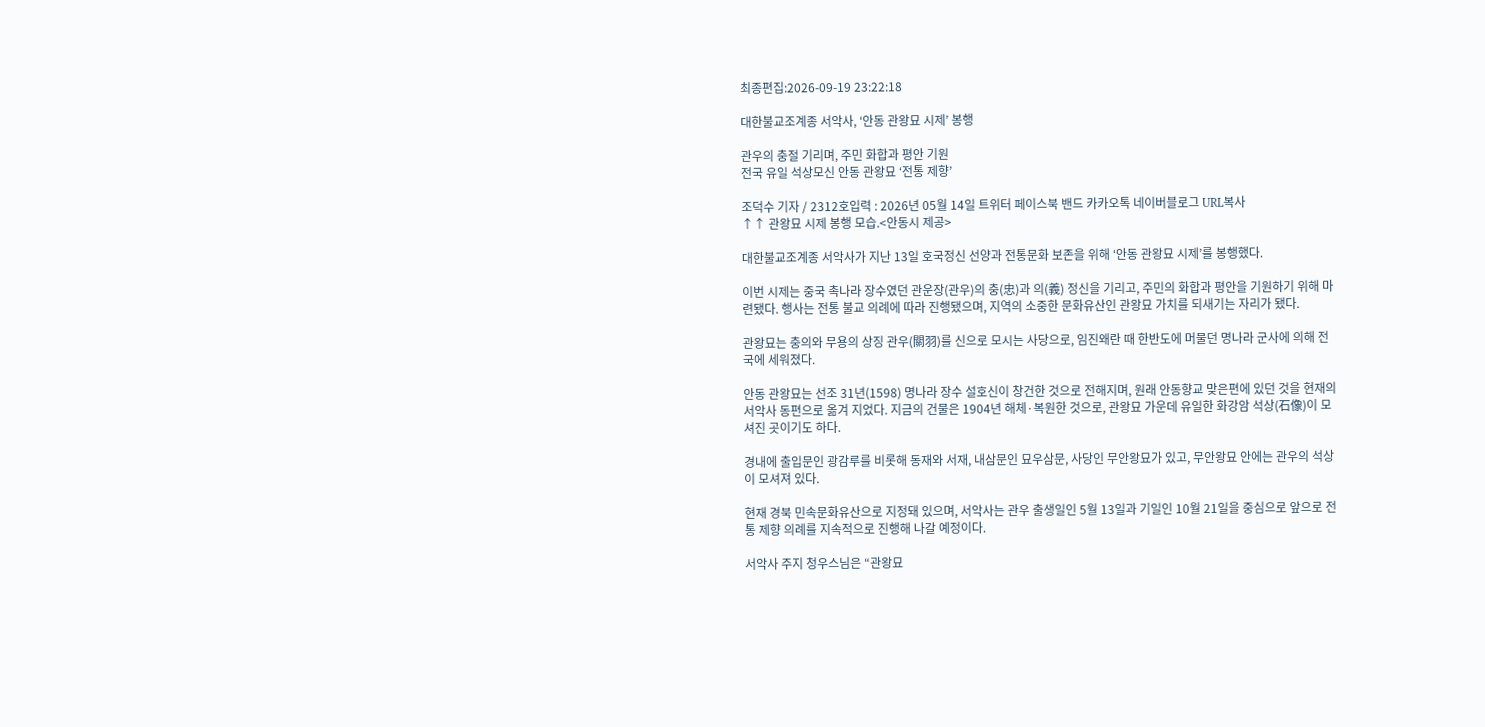최종편집:2026-09-19 23:22:18

대한불교조계종 서악사, ‘안동 관왕묘 시제’ 봉행

관우의 충절 기리며, 주민 화합과 평안 기원
전국 유일 석상모신 안동 관왕묘 ‘전통 제향’

조덕수 기자 / 2312호입력 : 2026년 05월 14일 트위터 페이스북 밴드 카카오톡 네이버블로그 URL복사
↑↑ 관왕묘 시제 봉행 모습.<안동시 제공>

대한불교조계종 서악사가 지난 13일 호국정신 선양과 전통문화 보존을 위해 ‘안동 관왕묘 시제’를 봉행했다.

이번 시제는 중국 촉나라 장수였던 관운장(관우)의 충(忠)과 의(義) 정신을 기리고, 주민의 화합과 평안을 기원하기 위해 마련됐다. 행사는 전통 불교 의례에 따라 진행됐으며, 지역의 소중한 문화유산인 관왕묘 가치를 되새기는 자리가 됐다.

관왕묘는 충의와 무용의 상징 관우(關羽)를 신으로 모시는 사당으로, 임진왜란 때 한반도에 머물던 명나라 군사에 의해 전국에 세워졌다.

안동 관왕묘는 선조 31년(1598) 명나라 장수 설호신이 창건한 것으로 전해지며, 원래 안동향교 맞은편에 있던 것을 현재의 서악사 동편으로 옮겨 지었다. 지금의 건물은 1904년 해체·복원한 것으로, 관왕묘 가운데 유일한 화강암 석상(石像)이 모셔진 곳이기도 하다.

경내에 출입문인 광감루를 비롯해 동재와 서재, 내삼문인 묘우삼문, 사당인 무안왕묘가 있고, 무안왕묘 안에는 관우의 석상이 모셔져 있다.

현재 경북 민속문화유산으로 지정돼 있으며, 서악사는 관우 출생일인 5월 13일과 기일인 10월 21일을 중심으로 앞으로 전통 제향 의례를 지속적으로 진행해 나갈 예정이다.

서악사 주지 청우스님은 “관왕묘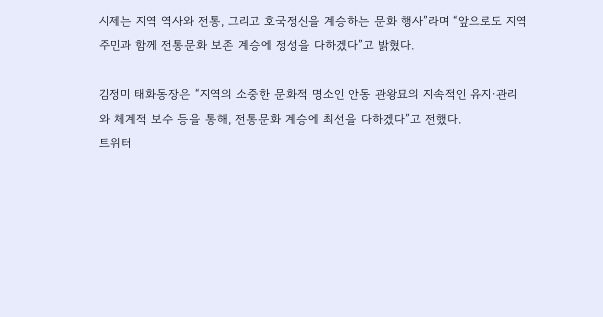시제는 지역 역사와 전통, 그리고 호국정신을 계승하는 문화 행사”라며 “앞으로도 지역 주민과 함께 전통문화 보존 계승에 정성을 다하겠다”고 밝혔다.

김정미 태화동장은 “지역의 소중한 문화적 명소인 안동 관왕묘의 지속적인 유지·관리와 체계적 보수 등을 통해, 전통문화 계승에 최선을 다하겠다”고 전했다.
트위터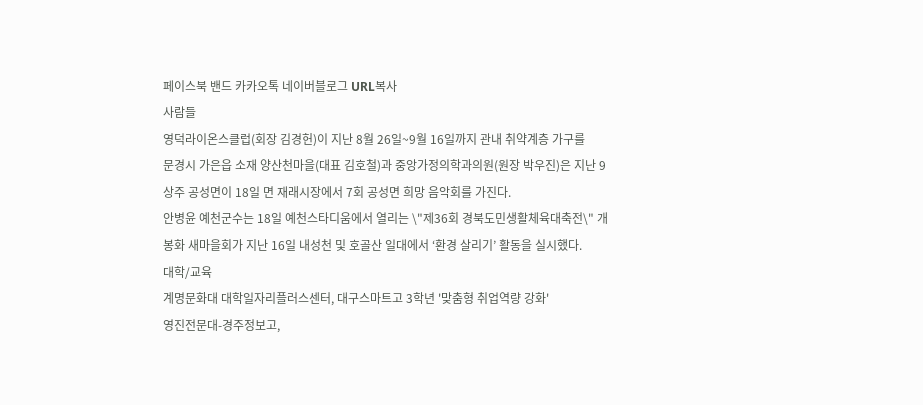페이스북 밴드 카카오톡 네이버블로그 URL복사
사람들
영덕라이온스클럽(회장 김경헌)이 지난 8월 26일~9월 16일까지 관내 취약계층 가구를
문경시 가은읍 소재 양산천마을(대표 김호철)과 중앙가정의학과의원(원장 박우진)은 지난 9
상주 공성면이 18일 면 재래시장에서 7회 공성면 희망 음악회를 가진다.
안병윤 예천군수는 18일 예천스타디움에서 열리는 \"제36회 경북도민생활체육대축전\" 개
봉화 새마을회가 지난 16일 내성천 및 호골산 일대에서 ‘환경 살리기’ 활동을 실시했다.
대학/교육
계명문화대 대학일자리플러스센터, 대구스마트고 3학년 '맞춤형 취업역량 강화'
영진전문대-경주정보고,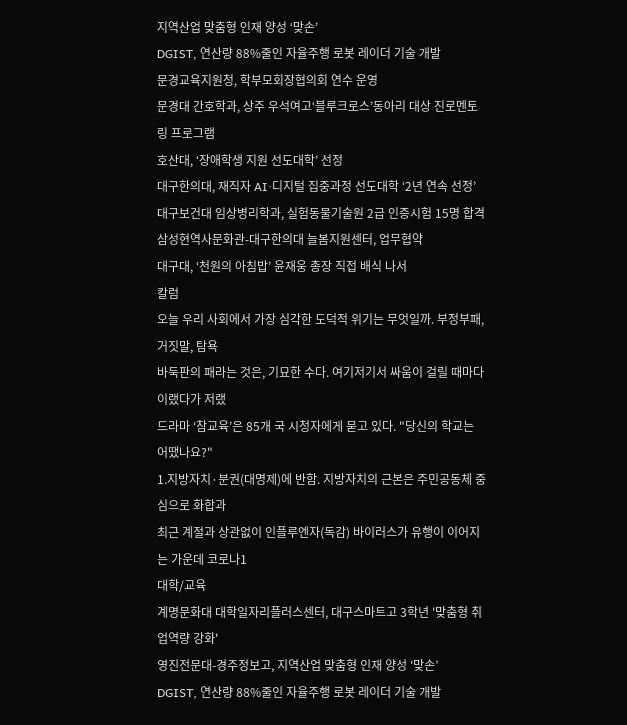지역산업 맞춤형 인재 양성 ‘맞손’
DGIST, 연산량 88%줄인 자율주행 로봇 레이더 기술 개발
문경교육지원청, 학부모회장협의회 연수 운영
문경대 간호학과, 상주 우석여고‘블루크로스’동아리 대상 진로멘토링 프로그램
호산대, ‘장애학생 지원 선도대학’ 선정
대구한의대, 재직자 AI·디지털 집중과정 선도대학 ‘2년 연속 선정’
대구보건대 임상병리학과, 실험동물기술원 2급 인증시험 15명 합격
삼성현역사문화관-대구한의대 늘봄지원센터, 업무협약
대구대, ‘천원의 아침밥’ 윤재웅 총장 직접 배식 나서
칼럼
오늘 우리 사회에서 가장 심각한 도덕적 위기는 무엇일까. 부정부패, 거짓말, 탐욕
바둑판의 패라는 것은, 기묘한 수다. 여기저기서 싸움이 걸릴 때마다 이랬다가 저랬
드라마 ‘참교육’은 85개 국 시청자에게 묻고 있다. "당신의 학교는 어땠나요?"
1.지방자치·분권(대명제)에 반함. 지방자치의 근본은 주민공동체 중심으로 화합과
최근 계절과 상관없이 인플루엔자(독감) 바이러스가 유행이 이어지는 가운데 코로나1
대학/교육
계명문화대 대학일자리플러스센터, 대구스마트고 3학년 '맞춤형 취업역량 강화'
영진전문대-경주정보고, 지역산업 맞춤형 인재 양성 ‘맞손’
DGIST, 연산량 88%줄인 자율주행 로봇 레이더 기술 개발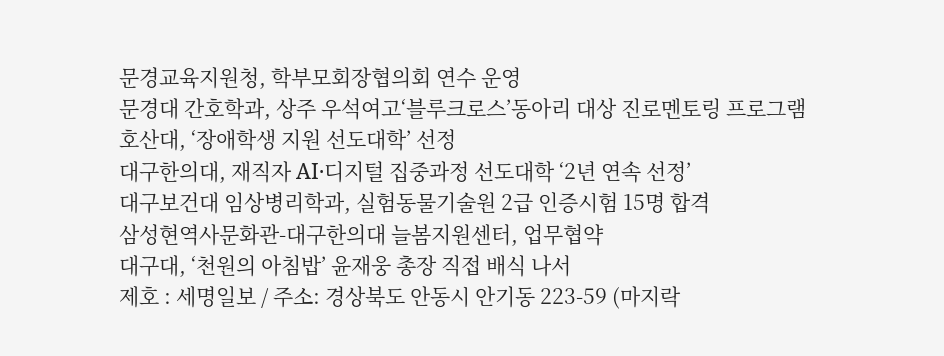문경교육지원청, 학부모회장협의회 연수 운영
문경대 간호학과, 상주 우석여고‘블루크로스’동아리 대상 진로멘토링 프로그램
호산대, ‘장애학생 지원 선도대학’ 선정
대구한의대, 재직자 AI·디지털 집중과정 선도대학 ‘2년 연속 선정’
대구보건대 임상병리학과, 실험동물기술원 2급 인증시험 15명 합격
삼성현역사문화관-대구한의대 늘봄지원센터, 업무협약
대구대, ‘천원의 아침밥’ 윤재웅 총장 직접 배식 나서
제호 : 세명일보 / 주소: 경상북도 안동시 안기동 223-59 (마지락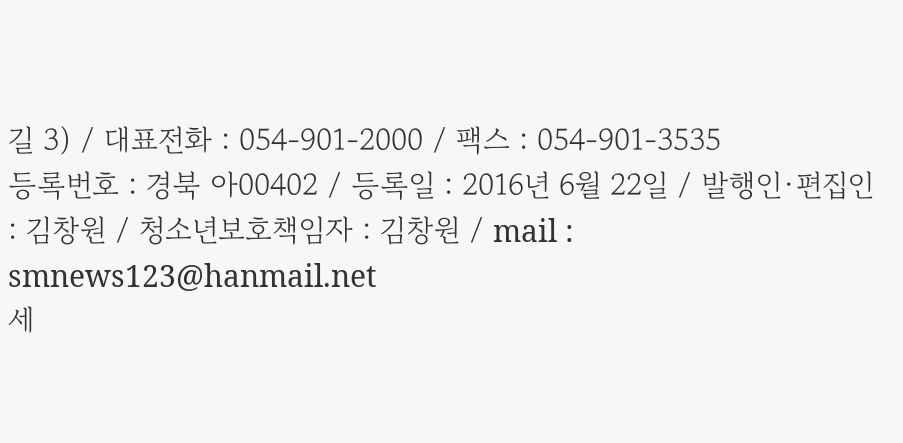길 3) / 대표전화 : 054-901-2000 / 팩스 : 054-901-3535
등록번호 : 경북 아00402 / 등록일 : 2016년 6월 22일 / 발행인·편집인 : 김창원 / 청소년보호책임자 : 김창원 / mail : smnews123@hanmail.net
세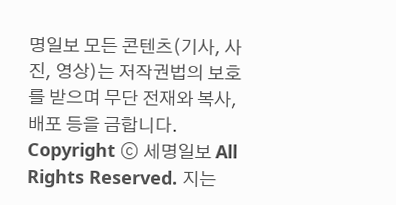명일보 모든 콘텐츠(기사, 사진, 영상)는 저작권법의 보호를 받으며 무단 전재와 복사, 배포 등을 금합니다.
Copyright ⓒ 세명일보 All Rights Reserved. 지는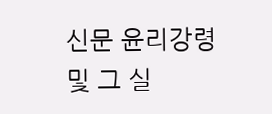신문 윤리강령 및 그 실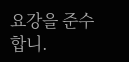요강을 준수합니.